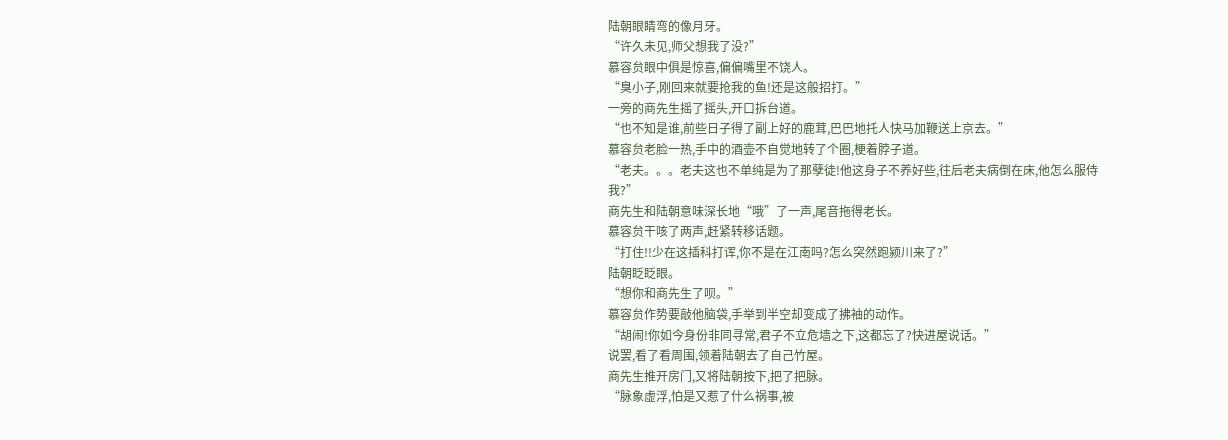陆朝眼睛弯的像月牙。
“许久未见,师父想我了没?”
慕容贠眼中俱是惊喜,偏偏嘴里不饶人。
“臭小子,刚回来就要抢我的鱼!还是这般招打。”
一旁的商先生摇了摇头,开口拆台道。
“也不知是谁,前些日子得了副上好的鹿茸,巴巴地托人快马加鞭送上京去。”
慕容贠老脸一热,手中的酒壶不自觉地转了个圈,梗着脖子道。
“老夫。。。老夫这也不单纯是为了那孽徒!他这身子不养好些,往后老夫病倒在床,他怎么服侍我?”
商先生和陆朝意味深长地“哦”了一声,尾音拖得老长。
慕容贠干咳了两声,赶紧转移话题。
“打住!!少在这插科打诨,你不是在江南吗?怎么突然跑颍川来了?”
陆朝眨眨眼。
“想你和商先生了呗。”
慕容贠作势要敲他脑袋,手举到半空却变成了拂袖的动作。
“胡闹!你如今身份非同寻常,君子不立危墙之下,这都忘了?快进屋说话。”
说罢,看了看周围,领着陆朝去了自己竹屋。
商先生推开房门,又将陆朝按下,把了把脉。
“脉象虚浮,怕是又惹了什么祸事,被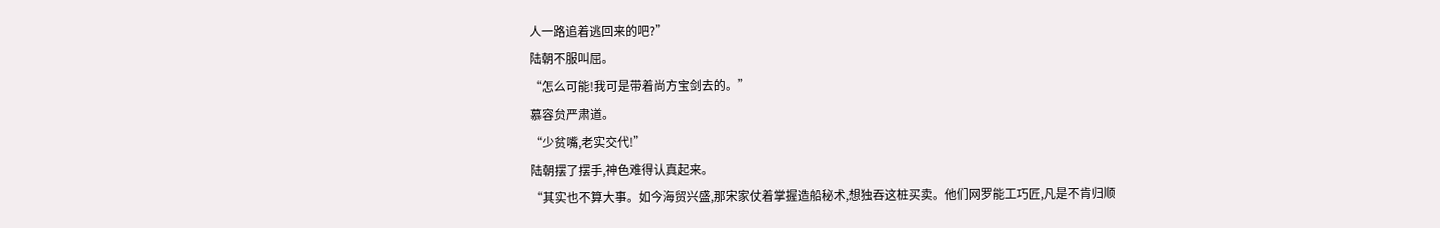人一路追着逃回来的吧?”
陆朝不服叫屈。
“怎么可能!我可是带着尚方宝剑去的。”
慕容贠严肃道。
“少贫嘴,老实交代!”
陆朝摆了摆手,神色难得认真起来。
“其实也不算大事。如今海贸兴盛,那宋家仗着掌握造船秘术,想独吞这桩买卖。他们网罗能工巧匠,凡是不肯归顺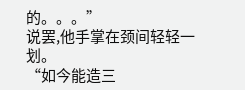的。。。”
说罢,他手掌在颈间轻轻一划。
“如今能造三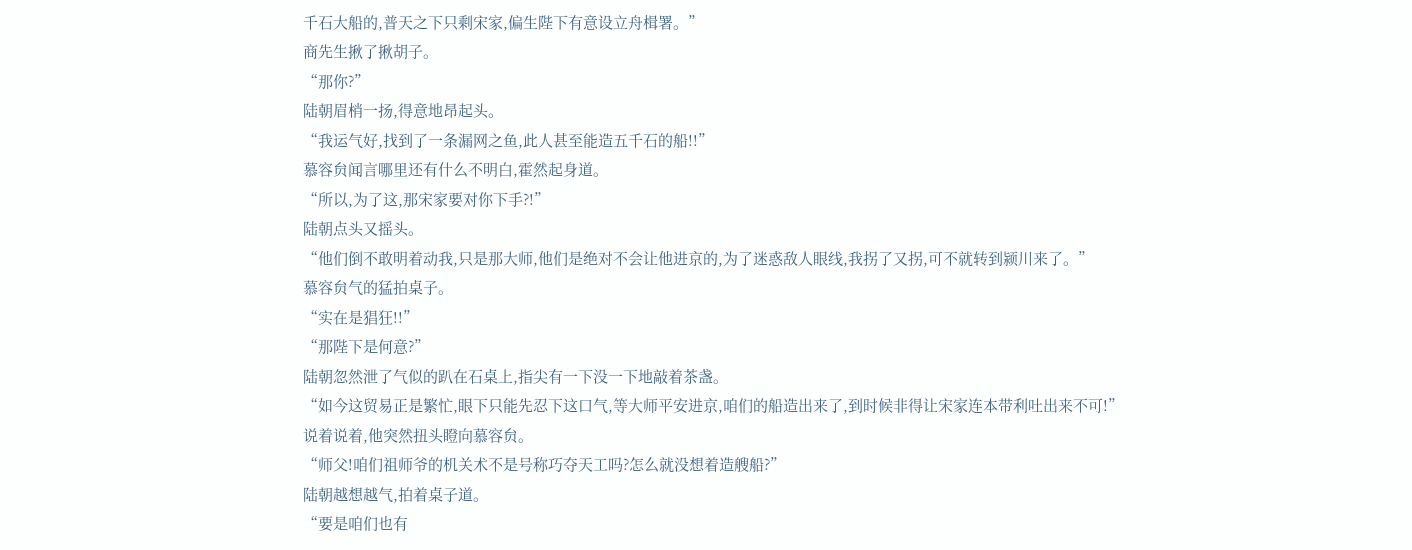千石大船的,普天之下只剩宋家,偏生陛下有意设立舟楫署。”
商先生揪了揪胡子。
“那你?”
陆朝眉梢一扬,得意地昂起头。
“我运气好,找到了一条漏网之鱼,此人甚至能造五千石的船!!”
慕容贠闻言哪里还有什么不明白,霍然起身道。
“所以,为了这,那宋家要对你下手?!”
陆朝点头又摇头。
“他们倒不敢明着动我,只是那大师,他们是绝对不会让他进京的,为了迷惑敌人眼线,我拐了又拐,可不就转到颍川来了。”
慕容贠气的猛拍桌子。
“实在是猖狂!!”
“那陛下是何意?”
陆朝忽然泄了气似的趴在石桌上,指尖有一下没一下地敲着茶盏。
“如今这贸易正是繁忙,眼下只能先忍下这口气,等大师平安进京,咱们的船造出来了,到时候非得让宋家连本带利吐出来不可!”
说着说着,他突然扭头瞪向慕容贠。
“师父!咱们祖师爷的机关术不是号称巧夺天工吗?怎么就没想着造艘船?”
陆朝越想越气,拍着桌子道。
“要是咱们也有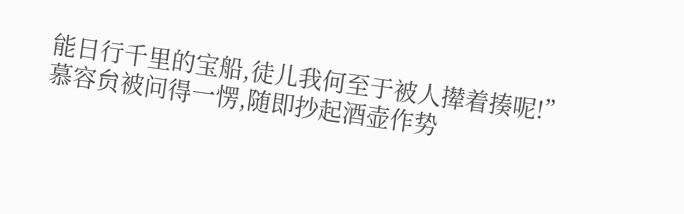能日行千里的宝船,徒儿我何至于被人撵着揍呢!”
慕容贠被问得一愣,随即抄起酒壶作势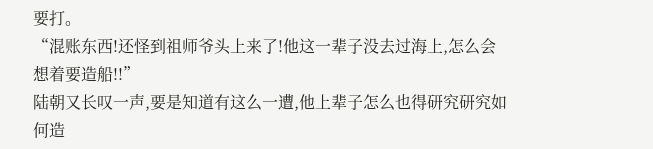要打。
“混账东西!还怪到祖师爷头上来了!他这一辈子没去过海上,怎么会想着要造船!!”
陆朝又长叹一声,要是知道有这么一遭,他上辈子怎么也得研究研究如何造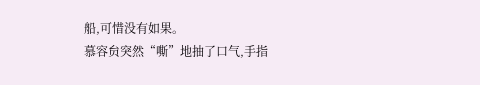船,可惜没有如果。
慕容贠突然“嘶”地抽了口气,手指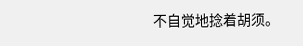不自觉地捻着胡须。